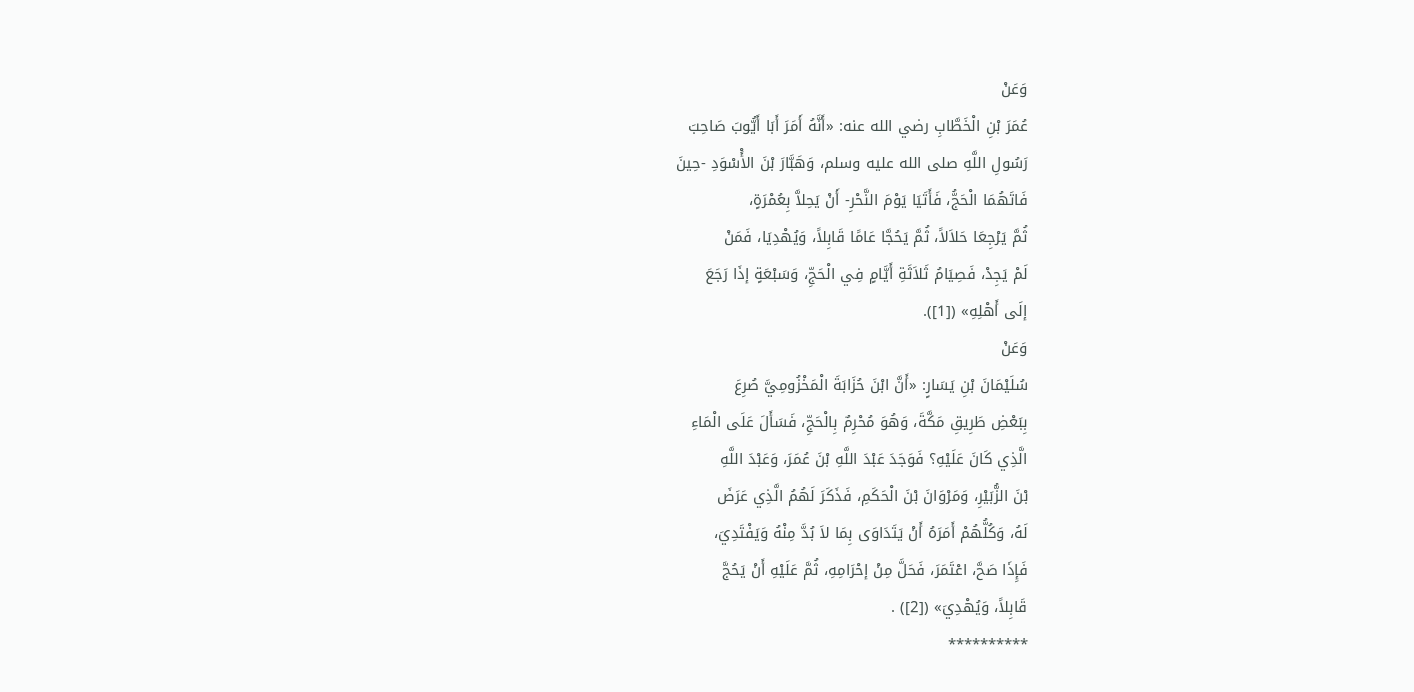وَعَنْ
عُمَرَ بْنِ الْخَطَّابِ رضي الله عنه: «أَنَّهُ أَمَرَ أَبَا أَيُّوبَ صَاحِبَ
رَسُولِ اللَّهِ صلى الله عليه وسلم، وَهَبَّارَ بْنَ الأَْسْوَدِ -حِينَ
فَاتَهُمَا الْحَجُّ، فَأَتَيَا يَوْمَ النَّحْرِ- أَنْ يَحِلاَّ بِعُمْرَةٍ،
ثُمَّ يَرْجِعَا حَلاَلاً، ثُمَّ يَحُجَّا عَامًا قَابِلاً، وَيُهْدِيَا، فَمَنْ
لَمْ يَجِدْ، فَصِيَامُ ثَلاَثَةِ أَيَّامٍ فِي الْحَجِّ، وَسَبْعَةٍ إذَا رَجَعَ
إلَى أَهْلِهِ» ([1]).
وَعَنْ
سُلَيْمَانَ بْنِ يَسَارٍ: «أَنَّ ابْنَ حُزَابَةَ الْمَخْزُومِيَّ صُرِعَ
بِبَعْضِ طَرِيقِ مَكَّةَ، وَهُوَ مُحْرِمٌ بِالْحَجِّ، فَسَأَلَ عَلَى الْمَاءِ
الَّذِي كَانَ عَلَيْهِ؟ فَوَجَدَ عَبْدَ اللَّهِ بْنَ عُمَرَ، وَعَبْدَ اللَّهِ
بْنَ الزُّبَيْرِ، وَمَرْوَانَ بْنَ الْحَكَمِ، فَذَكَرَ لَهُمُ الَّذِي عَرَضَ
لَهُ، وَكُلُّهُمْ أَمَرَهُ أَنْ يَتَدَاوَى بِمَا لاَ بُدَّ مِنْهُ وَيَفْتَدِيَ،
فَإِذَا صَحَّ، اعْتَمَرَ، فَحَلَّ مِنْ إحْرَامِهِ، ثُمَّ عَلَيْهِ أَنْ يَحُجَّ
قَابِلاً، وَيُهْدِيَ» ([2]) .
**********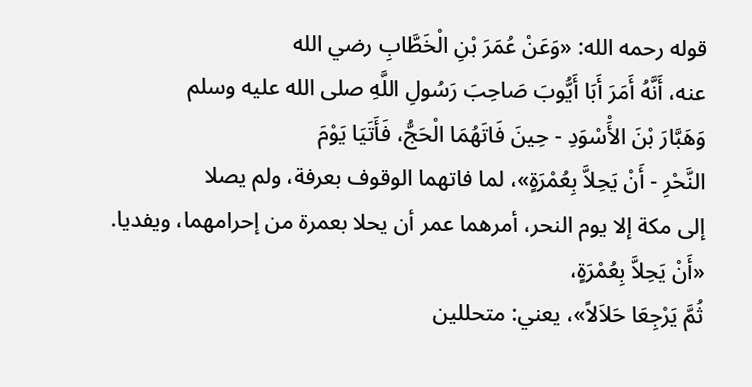قوله رحمه الله: «وَعَنْ عُمَرَ بْنِ الْخَطَّابِ رضي الله
عنه، أَنَّهُ أَمَرَ أَبَا أَيُّوبَ صَاحِبَ رَسُولِ اللَّهِ صلى الله عليه وسلم
وَهَبَّارَ بْنَ الأَْسْوَدِ - حِينَ فَاتَهُمَا الْحَجُّ، فَأَتَيَا يَوْمَ
النَّحْرِ - أَنْ يَحِلاَّ بِعُمْرَةٍ»، لما فاتهما الوقوف بعرفة، ولم يصلا
إلى مكة إلا يوم النحر، أمرهما عمر أن يحلا بعمرة من إحرامهما، ويفديا.
«أَنْ يَحِلاَّ بِعُمْرَةٍ،
ثُمَّ يَرْجِعَا حَلاَلاً»، يعني: متحللين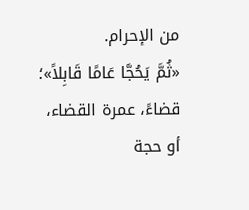من الإحرام.
«ثُمَّ يَحُجَّا عَامًا قَابِلاً»؛ قضاءً، عمرة القضاء، أو حجة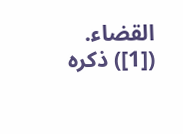القضاء.
([1]) ذكره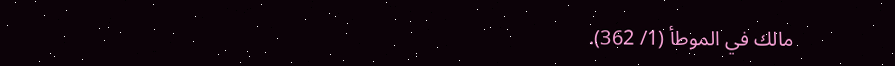مالك في الموطأ (1/ 362).